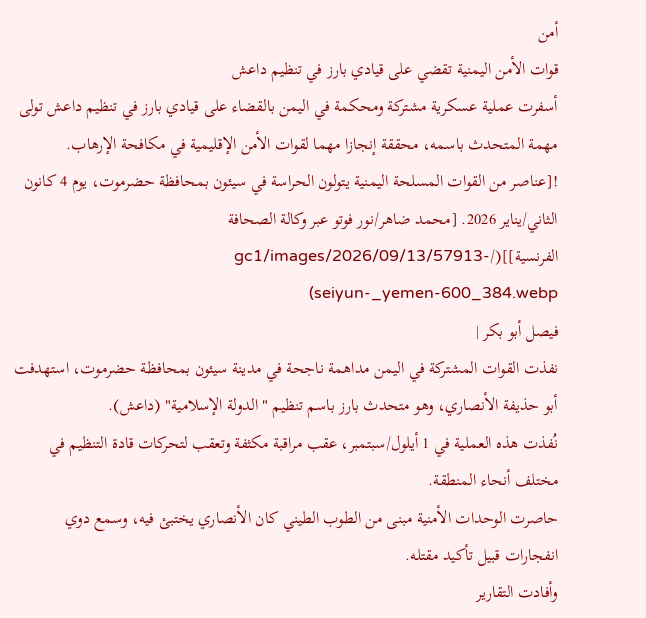أمن
قوات الأمن اليمنية تقضي على قيادي بارز في تنظيم داعش
أسفرت عملية عسكرية مشتركة ومحكمة في اليمن بالقضاء على قيادي بارز في تنظيم داعش تولى مهمة المتحدث باسمه، محققة إنجازا مهما لقوات الأمن الإقليمية في مكافحة الإرهاب.
![عناصر من القوات المسلحة اليمنية يتولون الحراسة في سيئون بمحافظة حضرموت، يوم 4 كانون الثاني/يناير 2026. [محمد ضاهر/نور فوتو عبر وكالة الصحافة الفرنسية]](/gc1/images/2026/09/13/57913-seiyun-_yemen-600_384.webp)
فيصل أبو بكر |
نفذت القوات المشتركة في اليمن مداهمة ناجحة في مدينة سيئون بمحافظة حضرموت، استهدفت أبو حذيفة الأنصاري، وهو متحدث بارز باسم تنظيم "الدولة الإسلامية" (داعش).
نُفذت هذه العملية في 1 أيلول/سبتمبر، عقب مراقبة مكثفة وتعقب لتحركات قادة التنظيم في مختلف أنحاء المنطقة.
حاصرت الوحدات الأمنية مبنى من الطوب الطيني كان الأنصاري يختبئ فيه، وسمع دوي انفجارات قبيل تأكيد مقتله.
وأفادت التقارير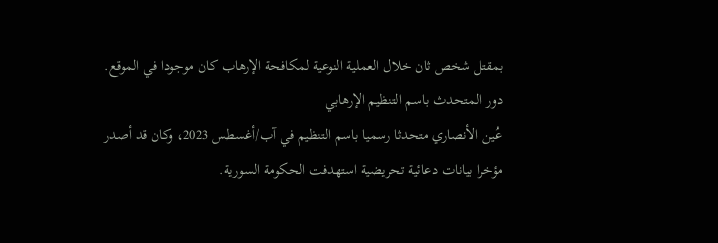بمقتل شخص ثان خلال العملية النوعية لمكافحة الإرهاب كان موجودا في الموقع.
دور المتحدث باسم التنظيم الإرهابي
عُين الأنصاري متحدثا رسميا باسم التنظيم في آب/أغسطس 2023، وكان قد أصدر مؤخرا بيانات دعائية تحريضية استهدفت الحكومة السورية.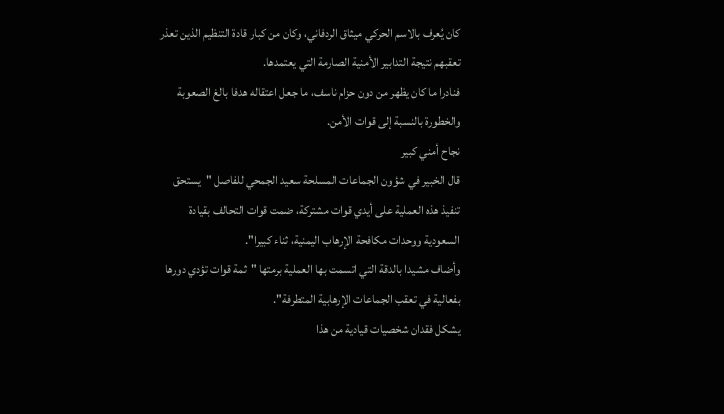كان يُعرف بالاسم الحركي ميثاق الردفاني، وكان من كبار قادة التنظيم الذين تعذر تعقبهم نتيجة التدابير الأمنية الصارمة التي يعتمدها.
فنادرا ما كان يظهر من دون حزام ناسف، ما جعل اعتقاله هدفا بالغ الصعوبة والخطورة بالنسبة إلى قوات الأمن.
نجاح أمني كبير
قال الخبير في شؤون الجماعات المسلحة سعيد الجمحي للفاصل "يستحق تنفيذ هذه العملية على أيدي قوات مشتركة، ضمت قوات التحالف بقيادة السعودية ووحدات مكافحة الإرهاب اليمنية، ثناء كبيرا".
وأضاف مشيدا بالدقة التي اتسمت بها العملية برمتها "ثمة قوات تؤدي دورها بفعالية في تعقب الجماعات الإرهابية المتطرفة".
يشكل فقدان شخصيات قيادية من هذا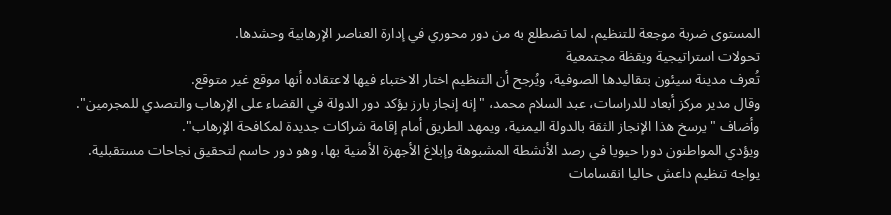المستوى ضربة موجعة للتنظيم، لما تضطلع به من دور محوري في إدارة العناصر الإرهابية وحشدها.
تحولات استراتيجية ويقظة مجتمعية
تُعرف مدينة سيئون بتقاليدها الصوفية، ويُرجح أن التنظيم اختار الاختباء فيها لاعتقاده أنها موقع غير متوقع.
وقال مدير مركز أبعاد للدراسات، عبد السلام محمد، "إنه إنجاز بارز يؤكد دور الدولة في القضاء على الإرهاب والتصدي للمجرمين".
وأضاف "يرسخ هذا الإنجاز الثقة بالدولة اليمنية، ويمهد الطريق أمام إقامة شراكات جديدة لمكافحة الإرهاب".
ويؤدي المواطنون دورا حيويا في رصد الأنشطة المشبوهة وإبلاغ الأجهزة الأمنية بها، وهو دور حاسم لتحقيق نجاحات مستقبلية.
يواجه تنظيم داعش حاليا انقسامات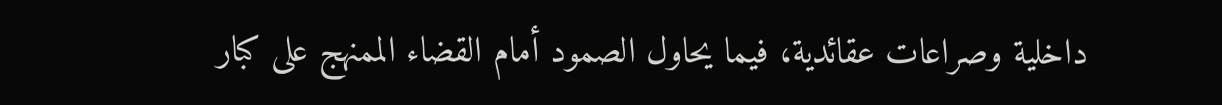داخلية وصراعات عقائدية، فيما يحاول الصمود أمام القضاء الممنهج على كبار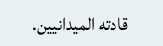قادته الميدانيين.